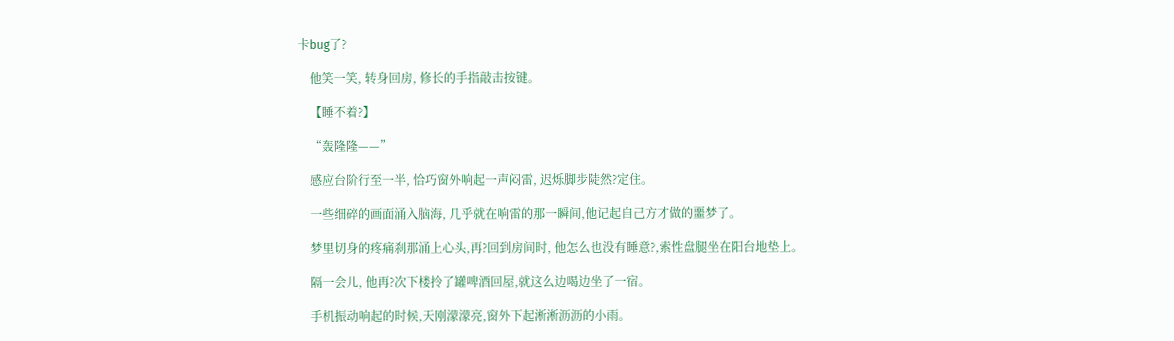卡bug了?

    他笑一笑, 转身回房, 修长的手指敲击按键。

    【睡不着?】

    “轰隆隆——”

    感应台阶行至一半, 恰巧窗外响起一声闷雷, 迟烁脚步陡然?定住。

    一些细碎的画面涌入脑海, 几乎就在响雷的那一瞬间,他记起自己方才做的噩梦了。

    梦里切身的疼痛刹那涌上心头,再?回到房间时, 他怎么也没有睡意?,索性盘腿坐在阳台地垫上。

    隔一会儿, 他再?次下楼拎了罐啤酒回屋,就这么边喝边坐了一宿。

    手机振动响起的时候,天刚濛濛亮,窗外下起淅淅沥沥的小雨。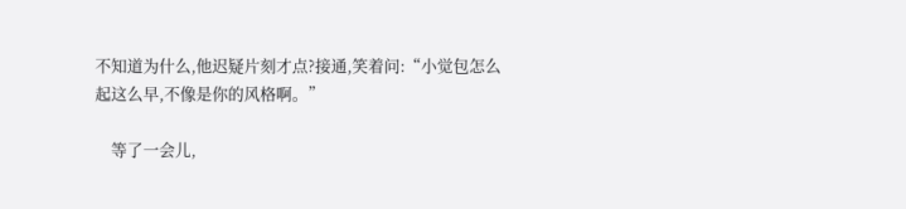不知道为什么,他迟疑片刻才点?接通,笑着问:“小觉包怎么起这么早,不像是你的风格啊。”

    等了一会儿,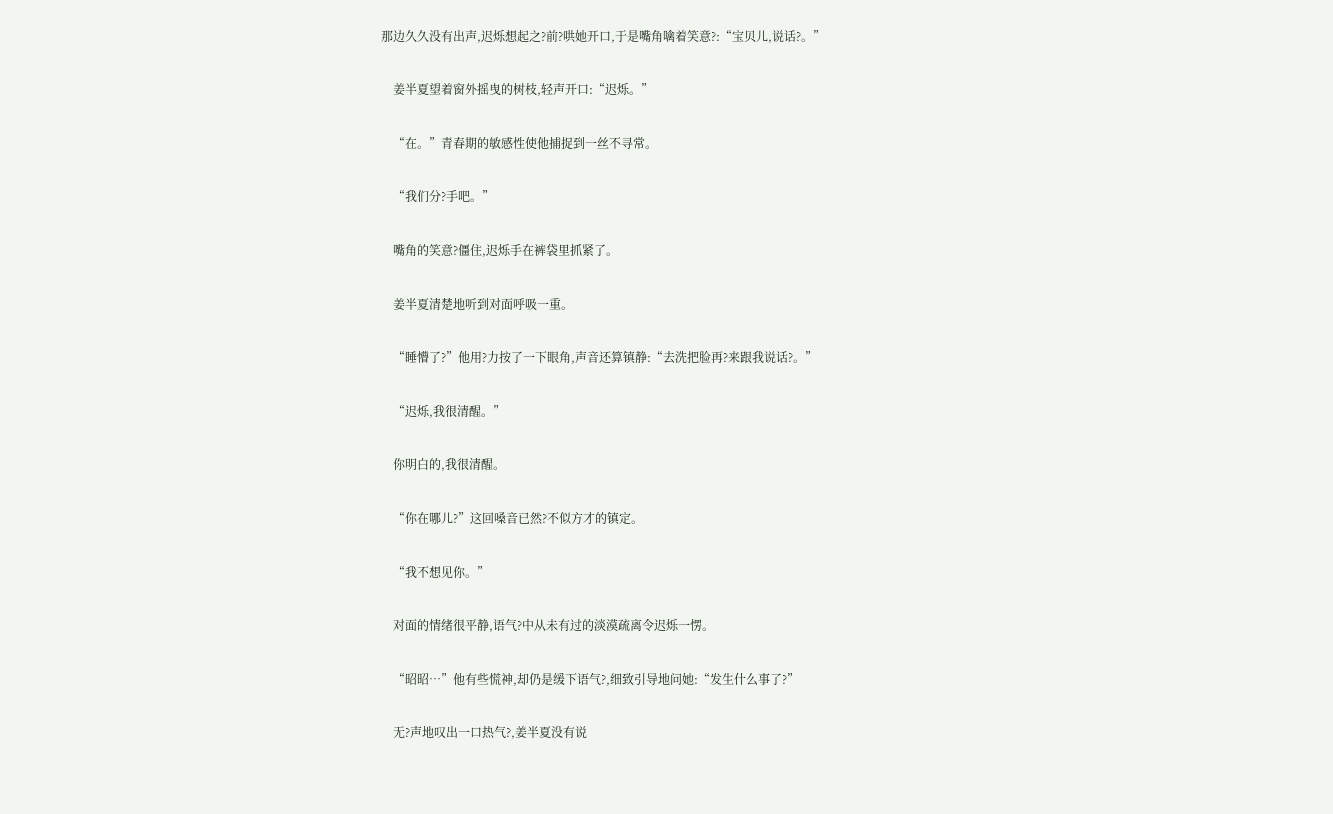那边久久没有出声,迟烁想起之?前?哄她开口,于是嘴角噙着笑意?:“宝贝儿,说话?。”

    姜半夏望着窗外摇曳的树枝,轻声开口:“迟烁。”

    “在。”青春期的敏感性使他捕捉到一丝不寻常。

    “我们分?手吧。”

    嘴角的笑意?僵住,迟烁手在裤袋里抓紧了。

    姜半夏清楚地听到对面呼吸一重。

    “睡懵了?”他用?力按了一下眼角,声音还算镇静:“去洗把脸再?来跟我说话?。”

    “迟烁,我很清醒。”

    你明白的,我很清醒。

    “你在哪儿?”这回嗓音已然?不似方才的镇定。

    “我不想见你。”

    对面的情绪很平静,语气?中从未有过的淡漠疏离令迟烁一愣。

    “昭昭…”他有些慌神,却仍是缓下语气?,细致引导地问她:“发生什么事了?”

    无?声地叹出一口热气?,姜半夏没有说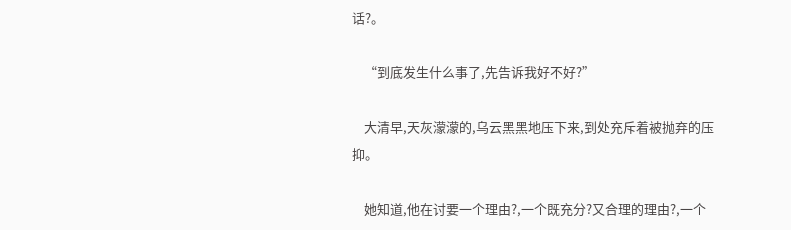话?。

    “到底发生什么事了,先告诉我好不好?”

    大清早,天灰濛濛的,乌云黑黑地压下来,到处充斥着被抛弃的压抑。

    她知道,他在讨要一个理由?,一个既充分?又合理的理由?,一个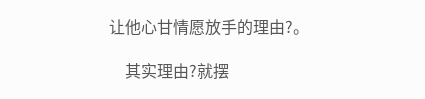让他心甘情愿放手的理由?。

    其实理由?就摆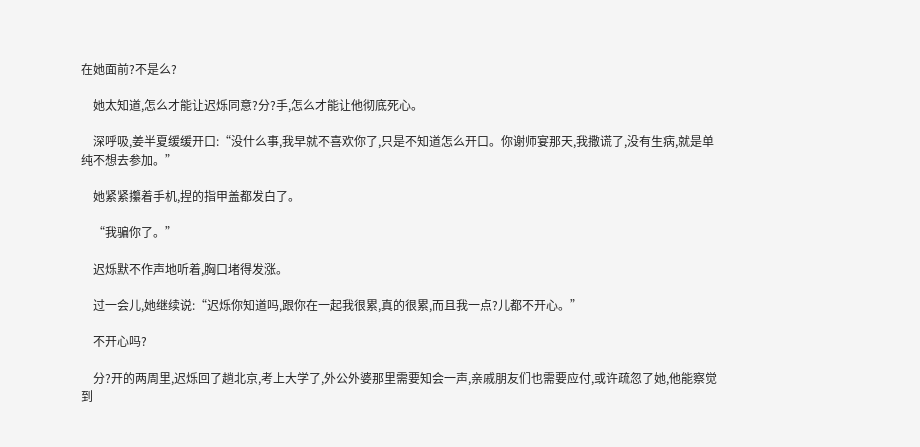在她面前?不是么?

    她太知道,怎么才能让迟烁同意?分?手,怎么才能让他彻底死心。

    深呼吸,姜半夏缓缓开口:“没什么事,我早就不喜欢你了,只是不知道怎么开口。你谢师宴那天,我撒谎了,没有生病,就是单纯不想去参加。”

    她紧紧攥着手机,捏的指甲盖都发白了。

    “我骗你了。”

    迟烁默不作声地听着,胸口堵得发涨。

    过一会儿,她继续说:“迟烁你知道吗,跟你在一起我很累,真的很累,而且我一点?儿都不开心。”

    不开心吗?

    分?开的两周里,迟烁回了趟北京,考上大学了,外公外婆那里需要知会一声,亲戚朋友们也需要应付,或许疏忽了她,他能察觉到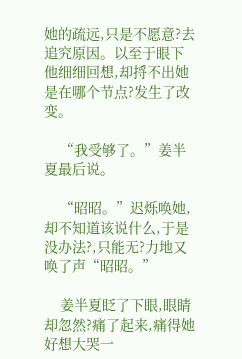她的疏远,只是不愿意?去追究原因。以至于眼下他细细回想,却捋不出她是在哪个节点?发生了改变。

    “我受够了。”姜半夏最后说。

    “昭昭。”迟烁唤她,却不知道该说什么,于是没办法?,只能无?力地又唤了声“昭昭。”

    姜半夏眨了下眼,眼睛却忽然?痛了起来,痛得她好想大哭一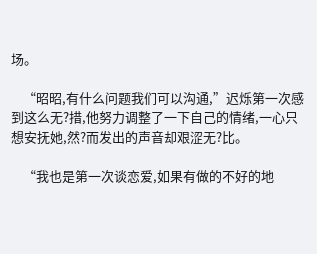场。

    “昭昭,有什么问题我们可以沟通,”迟烁第一次感到这么无?措,他努力调整了一下自己的情绪,一心只想安抚她,然?而发出的声音却艰涩无?比。

    “我也是第一次谈恋爱,如果有做的不好的地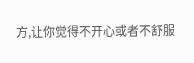方,让你觉得不开心或者不舒服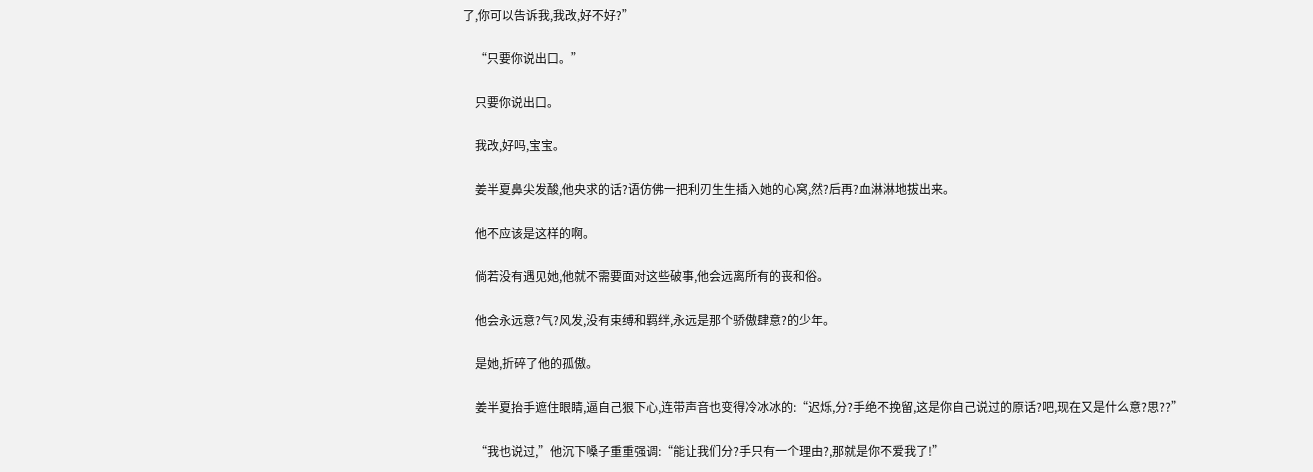了,你可以告诉我,我改,好不好?”

    “只要你说出口。”

    只要你说出口。

    我改,好吗,宝宝。

    姜半夏鼻尖发酸,他央求的话?语仿佛一把利刃生生插入她的心窝,然?后再?血淋淋地拔出来。

    他不应该是这样的啊。

    倘若没有遇见她,他就不需要面对这些破事,他会远离所有的丧和俗。

    他会永远意?气?风发,没有束缚和羁绊,永远是那个骄傲肆意?的少年。

    是她,折碎了他的孤傲。

    姜半夏抬手遮住眼睛,逼自己狠下心,连带声音也变得冷冰冰的:“迟烁,分?手绝不挽留,这是你自己说过的原话?吧,现在又是什么意?思??”

    “我也说过,”他沉下嗓子重重强调:“能让我们分?手只有一个理由?,那就是你不爱我了!”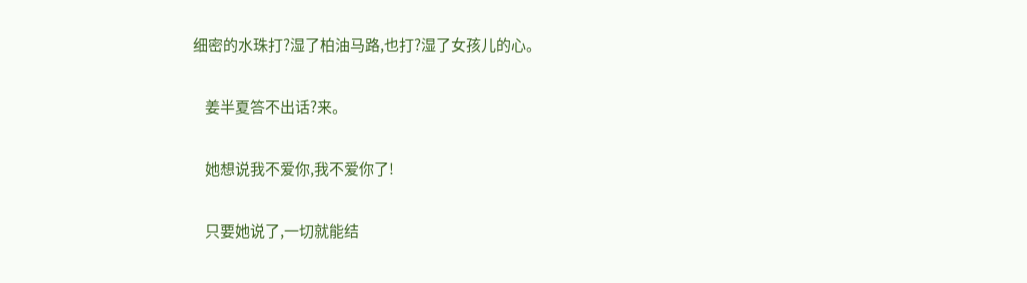细密的水珠打?湿了柏油马路,也打?湿了女孩儿的心。

    姜半夏答不出话?来。

    她想说我不爱你,我不爱你了!

    只要她说了,一切就能结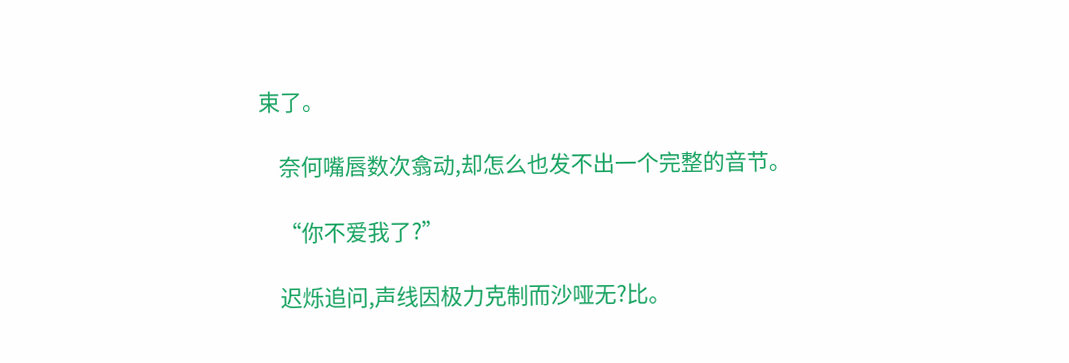束了。

    奈何嘴唇数次翕动,却怎么也发不出一个完整的音节。

    “你不爱我了?”

    迟烁追问,声线因极力克制而沙哑无?比。